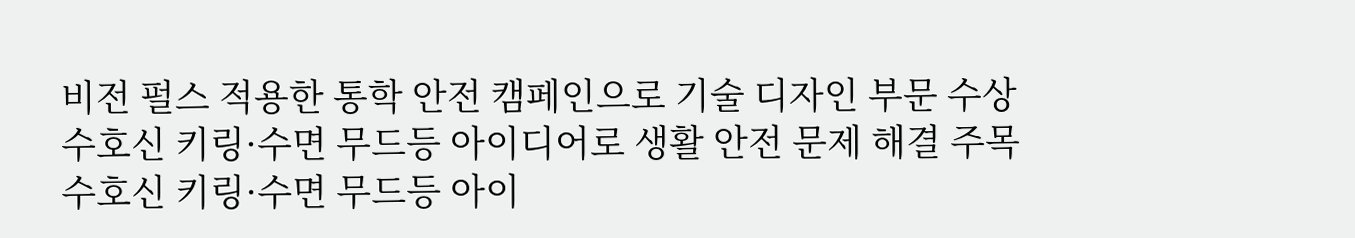비전 펄스 적용한 통학 안전 캠페인으로 기술 디자인 부문 수상
수호신 키링·수면 무드등 아이디어로 생활 안전 문제 해결 주목
수호신 키링·수면 무드등 아이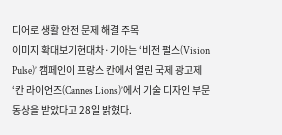디어로 생활 안전 문제 해결 주목
이미지 확대보기현대차·기아는 ‘비전 펄스(Vision Pulse)’ 캠페인이 프랑스 칸에서 열린 국제 광고제 ‘칸 라이언즈(Cannes Lions)’에서 기술 디자인 부문 동상을 받았다고 28일 밝혔다.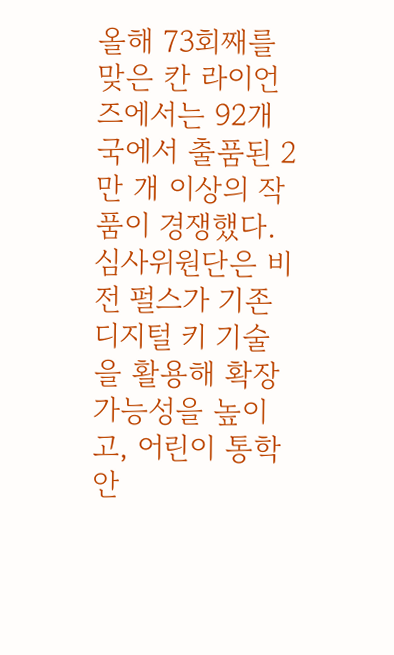올해 73회째를 맞은 칸 라이언즈에서는 92개국에서 출품된 2만 개 이상의 작품이 경쟁했다. 심사위원단은 비전 펄스가 기존 디지털 키 기술을 활용해 확장 가능성을 높이고, 어린이 통학 안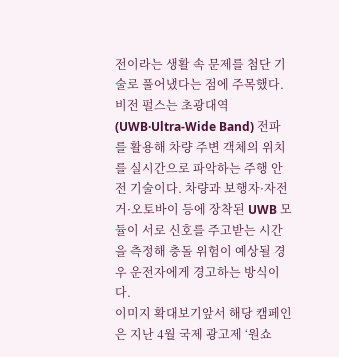전이라는 생활 속 문제를 첨단 기술로 풀어냈다는 점에 주목했다.
비전 펄스는 초광대역(UWB·Ultra-Wide Band) 전파를 활용해 차량 주변 객체의 위치를 실시간으로 파악하는 주행 안전 기술이다. 차량과 보행자·자전거·오토바이 등에 장착된 UWB 모듈이 서로 신호를 주고받는 시간을 측정해 충돌 위험이 예상될 경우 운전자에게 경고하는 방식이다.
이미지 확대보기앞서 해당 캠페인은 지난 4월 국제 광고제 ‘원쇼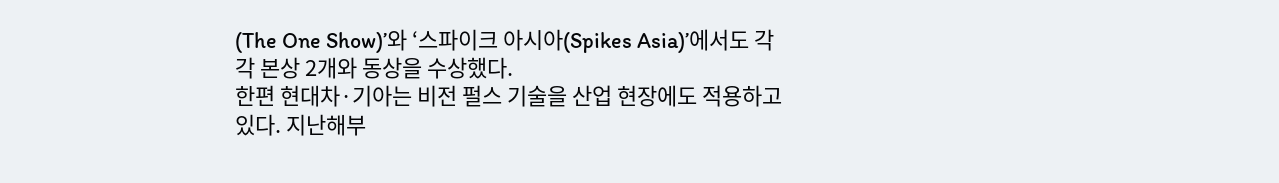(The One Show)’와 ‘스파이크 아시아(Spikes Asia)’에서도 각각 본상 2개와 동상을 수상했다.
한편 현대차·기아는 비전 펄스 기술을 산업 현장에도 적용하고 있다. 지난해부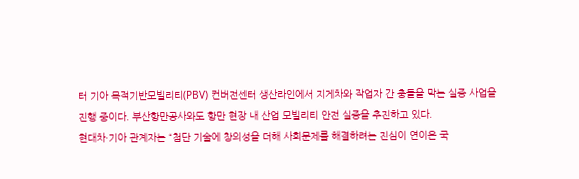터 기아 목적기반모빌리티(PBV) 컨버전센터 생산라인에서 지게차와 작업자 간 충돌을 막는 실증 사업을 진행 중이다. 부산항만공사와도 항만 현장 내 산업 모빌리티 안전 실증을 추진하고 있다.
현대차·기아 관계자는 “첨단 기술에 창의성을 더해 사회문제를 해결하려는 진심이 연이은 국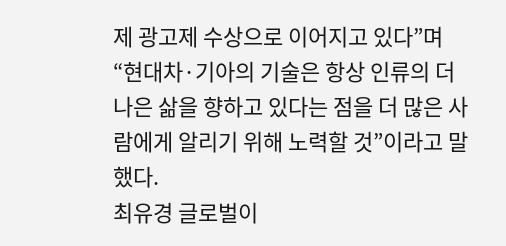제 광고제 수상으로 이어지고 있다”며 “현대차·기아의 기술은 항상 인류의 더 나은 삶을 향하고 있다는 점을 더 많은 사람에게 알리기 위해 노력할 것”이라고 말했다.
최유경 글로벌이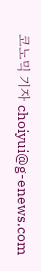코노믹 기자 choiyui@g-enews.com